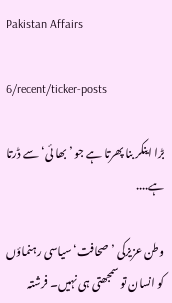Pakistan Affairs

6/recent/ticker-posts

بڑا اینکر بنا پھرتا ہے جو ’بھا ئی‘ سے ڈرتا ہے....

وطن عزیزکی ’صحافت‘سیاسی رہنماؤں کو انسان تو سمجھتی ہی نہیں۔ فرشتہ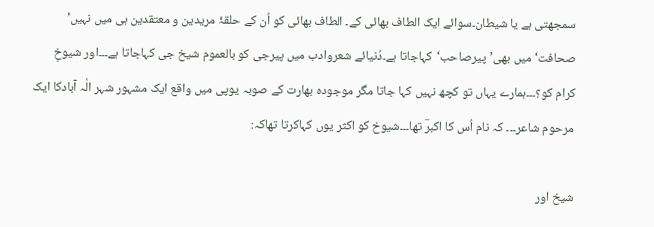سمجھتی ہے یا شیطان۔سوائے ایک الطاف بھائی کے۔ الطاف بھائی کو اُن کے حلقۂ مریدین و معتقدین ہی میں نہیں’ صحافت‘ میں بھی’پیرصاحب‘کہاجاتا ہے۔دُنیائے شعروادب میں پیرجی کو بالعموم شیخ جی کہاجاتا ہے۔۔۔اور شیوخِ کرام کو؟۔۔۔ہمارے یہاں تو کچھ نہیں کہا جاتا مگر موجودہ بھارت کے صوبہ یوپی میں واقع ایک مشہور شہر الٰہ آبادکا ایک مرحوم شاعر۔۔۔ کہ نام اُس کا اکبرؔ تھا۔۔۔شیوخ کو اکثر یوں کہاکرتا تھاکہ:

شیخ اور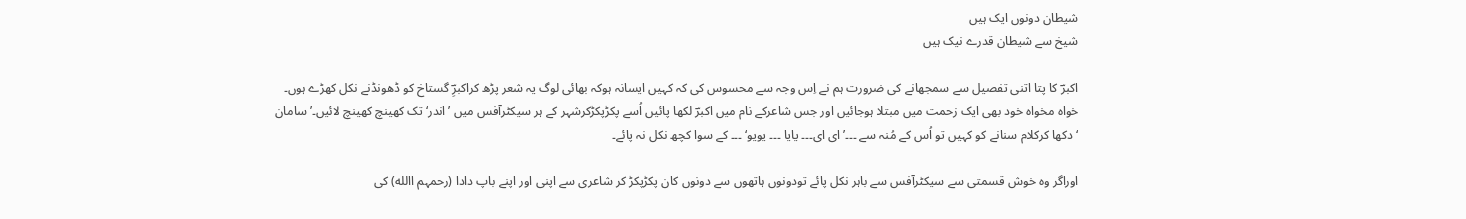شیطان دونوں ایک ہیں
شیخ سے شیطان قدرے نیک ہیں

اکبرؔ کا پتا اتنی تفصیل سے سمجھانے کی ضرورت ہم نے اِس وجہ سے محسوس کی کہ کہیں ایسانہ ہوکہ بھائی لوگ یہ شعر پڑھ کراکبرِؔ گستاخ کو ڈھونڈنے نکل کھڑے ہوں۔ خواہ مخواہ خود بھی ایک زحمت میں مبتلا ہوجائیں اور جس شاعرکے نام میں اکبرؔ لکھا پائیں اُسے پکڑپکڑکرشہر کے ہر سیکٹرآفس میں ’اندر‘ تک کھینچ کھینچ لائیں۔’سامان ‘ دکھا کرکلام سنانے کو کہیں تو اُس کے مُنہ سے ۔۔۔’ای ای۔۔۔ یایا ۔۔۔ یویو‘ ۔۔۔ کے سوا کچھ نکل نہ پائے۔

اوراگر وہ خوش قسمتی سے سیکٹرآفس سے باہر نکل پائے تودونوں ہاتھوں سے دونوں کان پکڑپکڑ کر شاعری سے اپنی اور اپنے باپ دادا (رحمہم االله) کی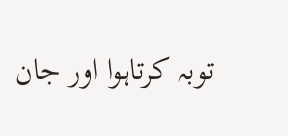توبہ کرتاہوا اور جان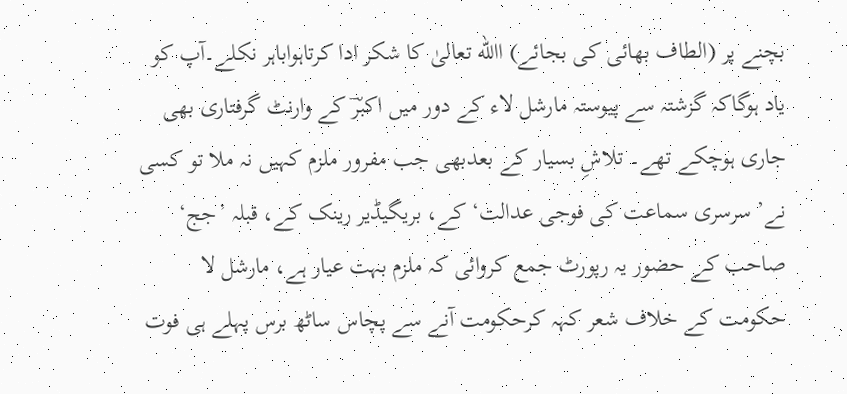بچنے پر (الطاف بھائی کی بجائے) االله تعالیٰ کا شکر ادا کرتاہواباہر نکلے۔آپ کو یاد ہوگاکہ گزشتہ سے پیوستہ مارشل لاء کے دور میں اکبرؔ کے وارنٹ گرفتاری بھی جاری ہوچکے تھے۔ تلاشِ بسیار کے بعدبھی جب مفرور ملزم کہیں نہ ملا تو کسی نے’ سرسری سماعت کی فوجی عدالت‘ کے، بریگیڈیر رینک کے، قبلہ ’جج‘ صاحب کے حضور یہ رپورٹ جمع کروائی کہ ملزم بہت عیار ہے، مارشل لا حکومت کے خلاف شعر کہہ کرحکومت آنے سے پچاس ساٹھ برس پہلے ہی فوت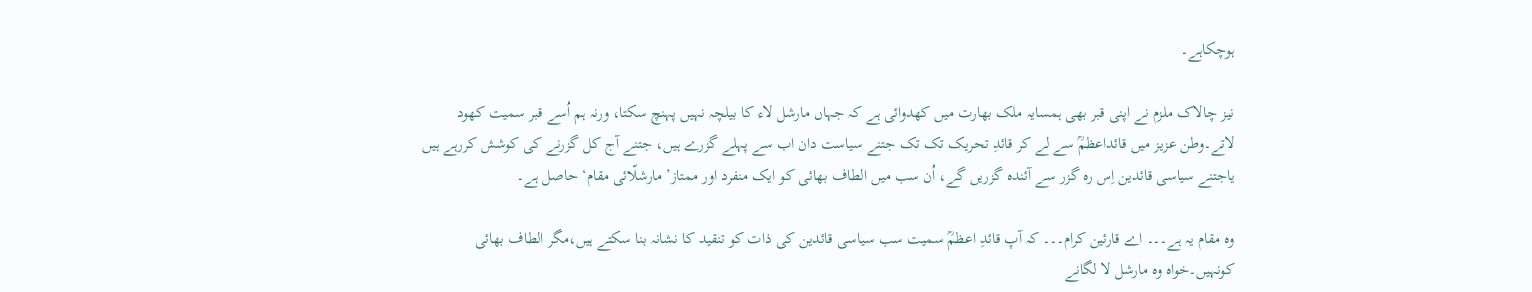ہوچکاہے۔

نیز چالاک ملزم نے اپنی قبر بھی ہمسایہ ملک بھارت میں کھدوائی ہے کہ جہاں مارشل لاء کا بیلچہ نہیں پہنچ سکتا، ورنہ ہم اُسے قبر سمیت کھود لاتے۔وطن عزیز میں قائداعظمؒ سے لے کر قائدِ تحریک تک تک جتنے سیاست دان اب سے پہلے گزرے ہیں، جتنے آج کل گزرنے کی کوشش کررہے ہیں یاجتنے سیاسی قائدین اِس رہ گزر سے آئندہ گزریں گے، اُن سب میں الطاف بھائی کو ایک منفرد اور ممتاز’ مارشلّائی مقام‘ حاصل ہے۔

وہ مقام یہ ہے۔۔۔ اے قارئین کرام۔۔۔ کہ آپ قائدِ اعظمؒ سمیت سب سیاسی قائدین کی ذات کو تنقید کا نشانہ بنا سکتے ہیں،مگر الطاف بھائی کونہیں۔خواہ وہ مارشل لا لگانے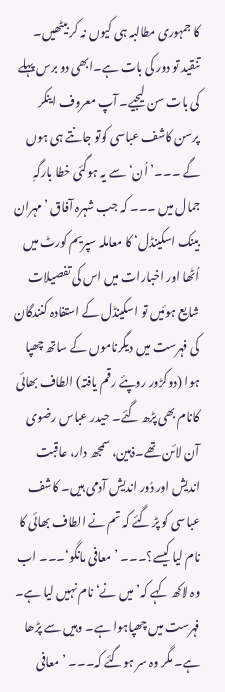کا جمہوری مطالبہ ہی کیوں نہ کر بیٹھیں۔ تنقید تو دور کی بات ہے۔ابھی دو برس پہلے کی بات سن لیجیے۔ آپ معروف اینکر پرسن کاشف عباسی کوتو جانتے ہی ہوں گے ۔۔۔’ اُن‘ سے یہ ہوگئی خطا بارگہِ جمال میں ۔۔۔ کہ جب شہرہ آفاق ’مہران بینک اسکینڈل‘ کا معاملہ سپریم کورٹ میں اُٹھا اور اخبارات میں اس کی تفصیلات شایع ہوئیں تو اسکینڈل کے استفادہ کنندگان کی فہرست میں دیگرناموں کے ساتھ چھپا ہوا (دوکڑور روپئے رقم یافتہ) الطاف بھائی کانام بھی پڑھ گئے۔ حیدر عباس رضوی آن لائن تھے۔ذہین، سمجھ دار، عاقبت اندیش اور دُور اندیش آدمی ہیں۔ کاشف عباسی کو پڑ گئے کہ تم نے الطاف بھائی کا نام لیا کیسے؟۔۔۔ ’معافی مانگو‘۔۔۔ اب وہ لاکھ کہے کہ’ میں نے‘ نام نہیں لیا ہے۔ فہرست میں چھپاہوا ہے۔ وہیں سے پڑھا ہے۔ مگر وہ سر ہوگئے کہ۔۔۔ ’معافی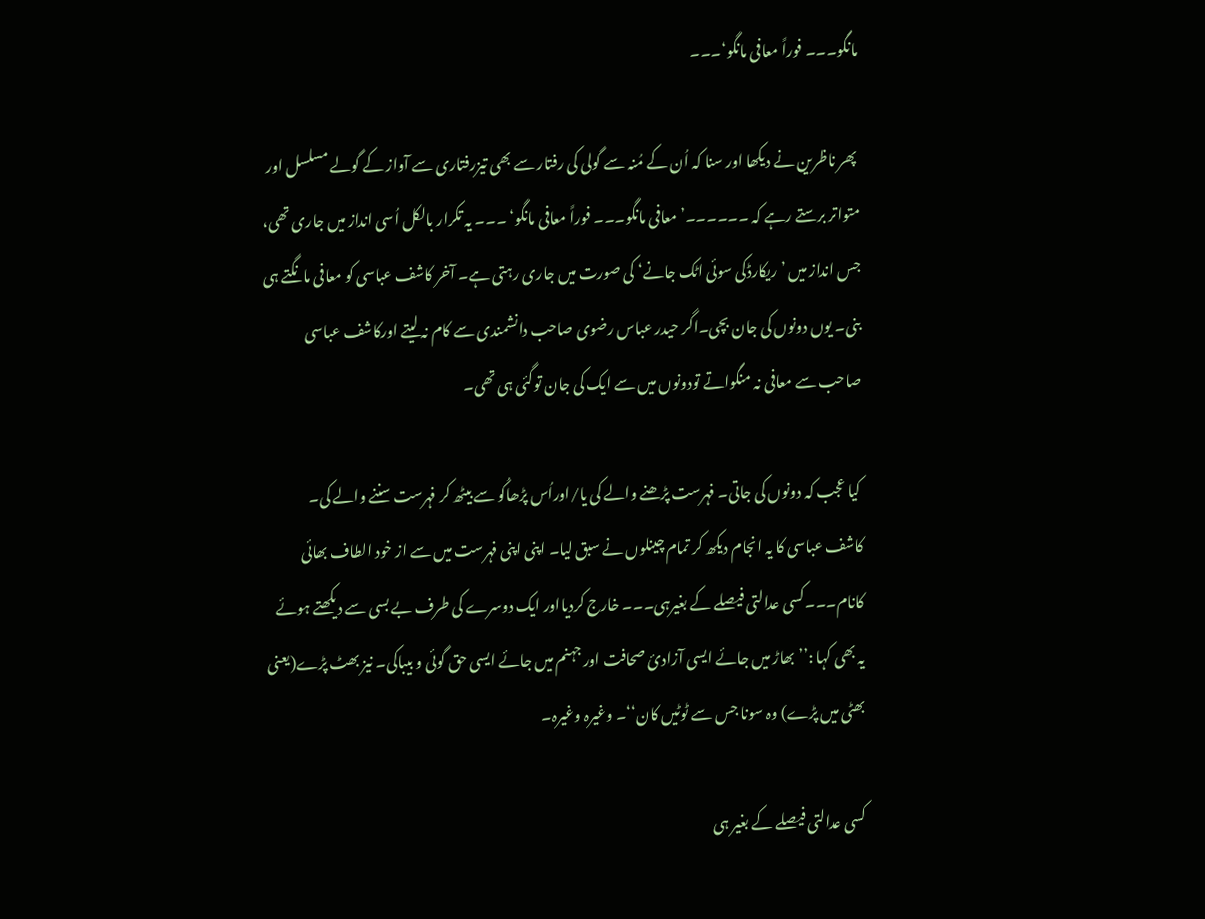مانگو۔۔۔ فوراً معافی مانگو‘۔۔۔

 پھر ناظرین نے دیکھا اور سنا کہ اُن کے مُنہ سے گولی کی رفتار سے بھی تیزرفتاری سے آواز کے گولے مسلسل اور متواتر برستے رہے کہ ۔۔۔۔۔۔’ معافی مانگو۔۔۔ فوراً معافی مانگو‘ ۔۔۔ یہ تکرار بالکل اُسی انداز میں جاری تھی، جس انداز میں ’ریکارڈکی سوئی اٹک جانے‘ کی صورت میں جاری رہتی ہے۔ آخر کاشف عباسی کو معافی مانگتے ہی بنی۔ یوں دونوں کی جان بچی۔اگر حیدر عباس رضوی صاحب دانشمندی سے کام نہ لیتے اورکاشف عباسی صاحب سے معافی نہ منگواتے تودونوں میں سے ایک کی جان توگئی ہی تھی۔

 کیا عجب کہ دونوں کی جاتی۔ فہرست پڑھنے والے کی یا/اوراُس پڑھاکُو سے بیٹھ کر فہرست سننے والے کی۔ کاشف عباسی کا یہ انجام دیکھ کر تمام چینلوں نے سبق لیا۔ اپنی اپنی فہرست میں سے از خود الطاف بھائی کانام۔۔۔کسی عدالتی فیصلے کے بغیرہی۔۔۔ خارج کردیااور ایک دوسرے کی طرف بے بسی سے دیکھتے ہوئے یہ بھی کہا :’’بھاڑ میں جائے ایسی آزادئ صحافت اور جہنم میں جائے ایسی حق گوئی و بیباکی۔ نیز بھٹ پڑے(یعنی بھٹی میں پڑے) وہ سونا جس سے ٹوٹیں کان‘‘۔ وغیرہ وغیرہ۔

کسی عدالتی فیصلے کے بغیر ہی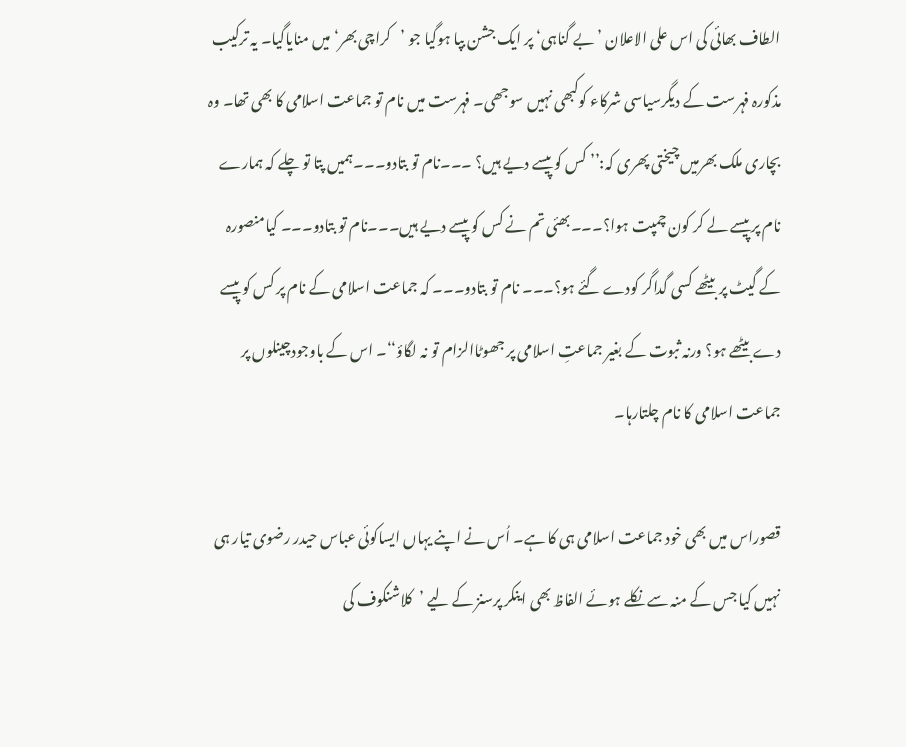الطاف بھائی کی اس علی الاعلان ’بے گناہی‘ پر ایک جشن بپا ہوگیا جو ’کراچی بھر‘ میں منایاگیا۔ یہ ترکیب مذکورہ فہرست کے دیگرسیاسی شرکاء کوکبھی نہیں سوجھی۔ فہرست میں نام تو جماعت اسلامی کا بھی تھا۔ وہ بچاری ملک بھرمیں چیختی پھری کہ:’’ کس کو پیسے دیے ہیں؟ ۔۔۔نام تو بتادو۔۔۔ہمیں پتا تو چلے کہ ہمارے نام پر پیسے لے کر کون چمپت ہوا؟۔۔۔بھئی تم نے کس کو پیسے دیے ہیں۔۔۔نام تو بتادو۔۔۔ کیامنصورہ کے گیٹ پر بیٹھے کسی گداگر کودے گئے ہو؟۔۔۔ نام تو بتادو۔۔۔ کہ جماعت اسلامی کے نام پر کس کو پیسے دے بیٹھے ہو؟ ورنہ ثبوت کے بغیر جماعتِ اسلامی پر جھوٹاالزام تو نہ لگاؤ‘‘۔ اس کے باوجودچینلوں پر جماعت اسلامی کا نام چلتارہا۔

قصوراس میں بھی خود جماعت اسلامی ہی کا ہے۔ اُس نے اپنے یہاں ایساکوئی عباس حیدر رضوی تیار ہی نہیں کیا جس کے منہ سے نکلے ہوئے الفاظ بھی اینکر پرسنز کے لیے ’کلاشنکوف کی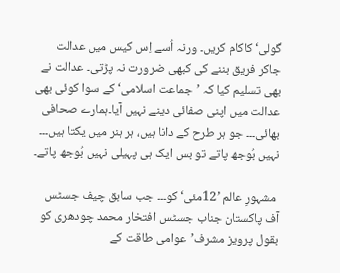گولی‘ کاکام کریں۔ ورنہ اُسے اِس کیس میں عدالت جاکر فریق بننے کی کبھی ضرورت نہ پڑتی۔ عدالت نے بھی تسلیم کیا کہ ’جماعت اسلامی‘ کے سوا کوئی بھی عدالت میں اپنی صفائی دینے نہیں آیا۔ہمارے صحافی بھائی۔۔۔ جو ہر طرح کے دانا ہیں، ہر ہنر میں یکتا ہیں۔۔۔ نہیں بُوجھ پاتے تو بس ایک ہی پہیلی نہیں بُوجھ پاتے۔

 مشہورِ عالم ’12مئی‘ کو۔۔۔ جب سابق چیف جسٹس آف پاکستان جناب جسٹس افتخار محمد چودھری کو بقول پرویز مشرف’عوامی طاقت کے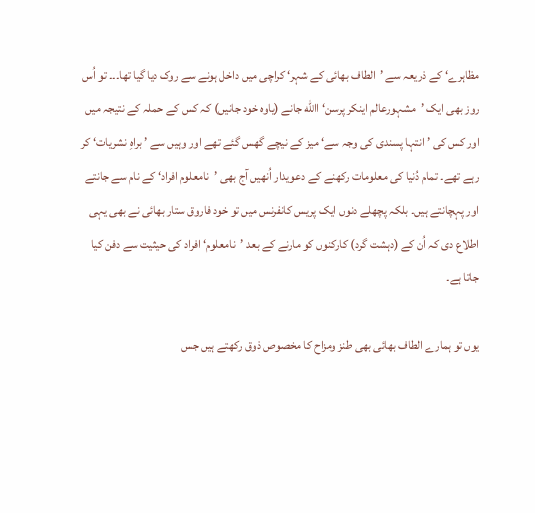مظاہرے‘ کے ذریعہ سے ’الطاف بھائی کے شہر‘ کراچی میں داخل ہونے سے روک دیا گیا تھا۔۔۔ تو اُس روز بھی ایک ’مشہورعالم اینکر پرسن‘ االله جانے (یاوہ خود جانیں) کہ کس کے حملہ کے نتیجہ میں اور کس کی ’ انتہا پسندی کی وجہ سے‘ میز کے نیچے گھس گئے تھے اور وہیں سے ’ براہِ نشریات‘ کر رہے تھے۔ تمام دُنیا کی معلومات رکھنے کے دعویدار اُنھیں آج بھی ’نامعلوم افراد‘ کے نام سے جانتے اور پہچانتے ہیں۔ بلکہ پچھلے دنوں ایک پریس کانفرنس میں تو خود فاروق ستار بھائی نے بھی یہی اطلاع دی کہ اُن کے (دہشت گرد) کارکنوں کو مارنے کے بعد ’نامعلوم‘ افراد کی حیثیت سے دفن کیا جاتا ہے۔

یوں تو ہمارے الطاف بھائی بھی طنز ومزاح کا مخصوص ذوق رکھتے ہیں جس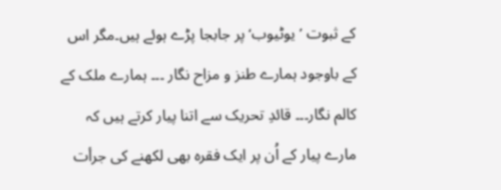کے ثبوت ’یوٹیوب‘ پر جابجا پڑے ہوئے ہیں۔مگر اس کے باوجود ہمارے طنز و مزاح نگار ۔۔۔ ہمارے ملک کے کالم نگار۔۔۔ قائدِ تحریک سے اتنا پیار کرتے ہیں کہ مارے پیار کے اُن پر ایک فقرہ بھی لکھنے کی جرأت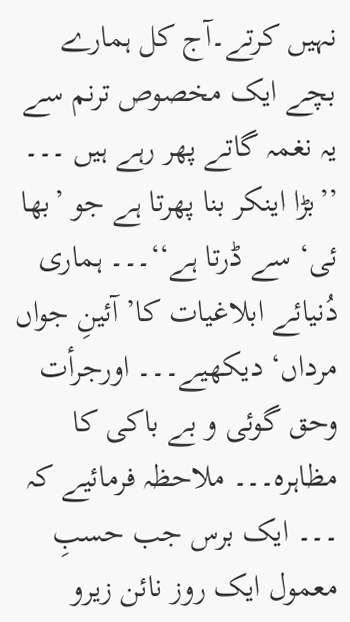نہیں کرتے۔آج کل ہمارے بچے ایک مخصوص ترنم سے یہ نغمہ گاتے پھر رہے ہیں ۔۔۔ ’’بڑا اینکر بنا پھرتا ہے جو ’بھا ئی‘ سے ڈرتا ہے‘‘۔۔۔ ہماری دُنیائے ابلاغیات کا’ آئینِ جواں مرداں‘ دیکھیے۔۔۔ اورجرأت وحق گوئی و بے باکی کا مظاہرہ۔۔۔ ملاحظہ فرمائیے کہ ۔۔۔ ایک برس جب حسبِ معمول ایک روز نائن زیرو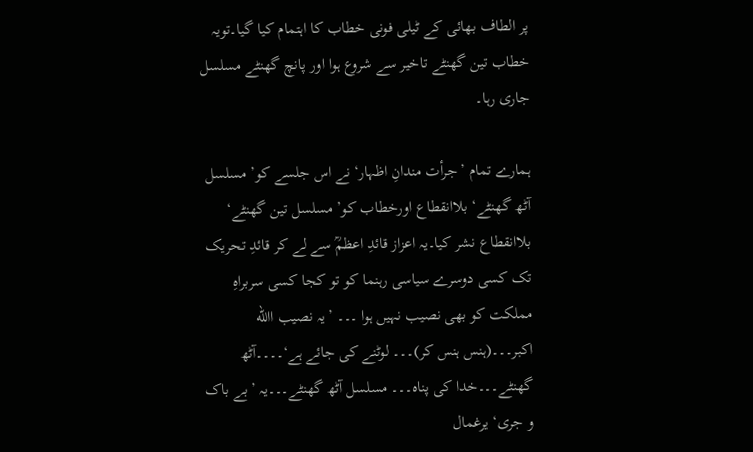پر الطاف بھائی کے ٹیلی فونی خطاب کا اہتمام کیا گیا۔تویہ خطاب تین گھنٹے تاخیر سے شروع ہوا اور پانچ گھنٹے مسلسل جاری رہا۔

ہمارے تمام ’جرأت مندانِ اظہار‘ نے اس جلسے کو’ مسلسل آٹھ گھنٹے‘ بلاانقطاع اورخطاب کو’ مسلسل تین گھنٹے‘ بلاانقطاع نشر کیا۔یہ اعزاز قائدِ اعظمؒ سے لے کر قائدِ تحریک تک کسی دوسرے سیاسی رہنما کو تو کجا کسی سربراہِ مملکت کو بھی نصیب نہیں ہوا ۔۔۔ ’یہ نصیب االله اکبر۔۔۔(ہنس ہنس کر)۔۔۔ لوٹنے کی جائے ہے‘۔۔۔۔آٹھ گھنٹے۔۔۔خدا کی پناہ۔۔۔ مسلسل آٹھ گھنٹے۔۔۔یہ ’بے باک و جری‘ یرغمال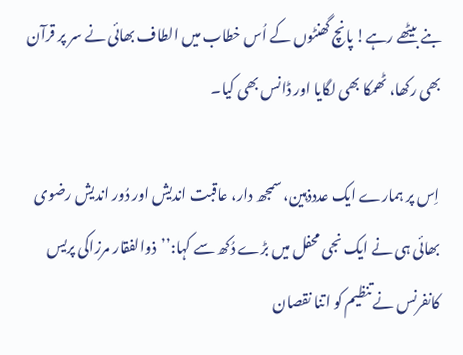بنے بیٹھے رہے! پانچ گھنٹوں کے اُس خطاب میں الطاف بھائی نے سر پر قرآن بھی رکھا، ٹھمکا بھی لگایا اور ڈانس بھی کیا۔

اِس پر ہمارے ایک عددذہین، سمجھ دار، عاقبت اندیش اور دُور اندیش رضوی بھائی ہی نے ایک نجی محفل میں بڑے دُکھ سے کہا:’’ذوالفقار مرزاکی پریس کانفرنس نے تنظیم کو اتنا نقصان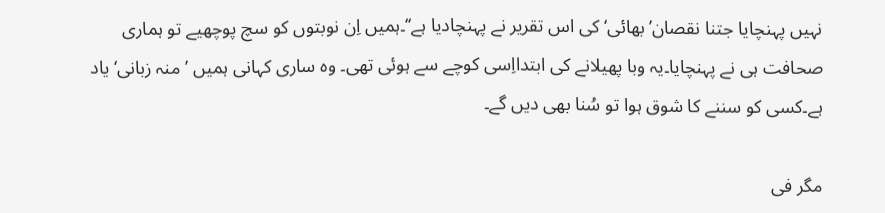نہیں پہنچایا جتنا نقصان’بھائی‘ کی اس تقریر نے پہنچادیا ہے‘‘۔ہمیں اِن نوبتوں کو سچ پوچھیے تو ہماری صحافت ہی نے پہنچایا۔یہ وبا پھیلانے کی ابتدااِسی کوچے سے ہوئی تھی۔ وہ ساری کہانی ہمیں ’منہ زبانی‘ یاد ہے۔کسی کو سننے کا شوق ہوا تو سُنا بھی دیں گے۔

مگر فی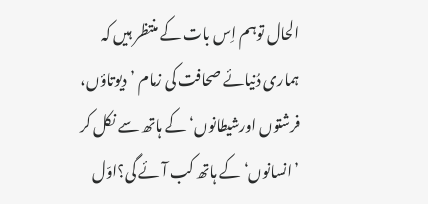الحال توہم اِس بات کے منتظر ہیں کہ ہماری دُنیائے صحافت کی زمام ’دیوتاؤں، فرشتوں اورشیطانوں‘ کے ہاتھ سے نکل کر ’انسانوں‘ کے ہاتھ کب آئے گی؟اوّل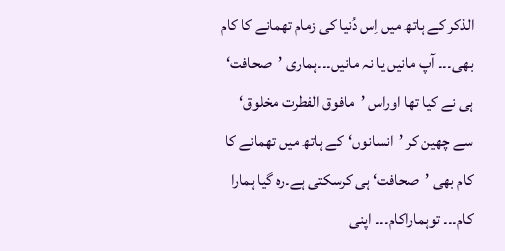الذکر کے ہاتھ میں اِس دُنیا کی زمام تھمانے کا کام بھی۔۔۔ آپ مانیں یا نہ مانیں۔۔۔ہماری ’صحافت‘ ہی نے کیا تھا اوراس ’مافوق الفطرت مخلوق‘ سے چھین کر ’انسانوں‘کے ہاتھ میں تھمانے کا کام بھی ’صحافت‘ ہی کرسکتی ہے۔رہ گیا ہمارا کام۔۔۔ توہماراکام۔۔۔ اپنی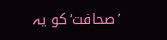’صحافت‘کو یہ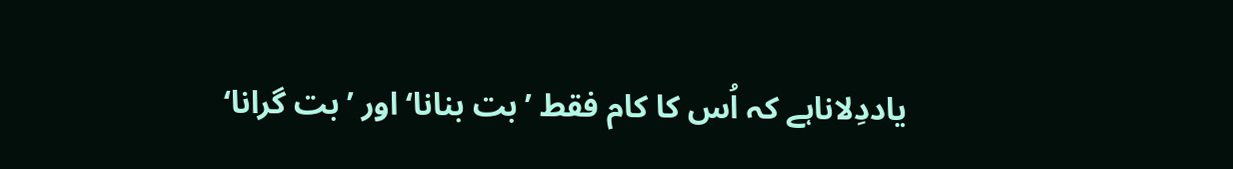یاددِلاناہے کہ اُس کا کام فقط ’بت بنانا‘ اور ’بت گرانا‘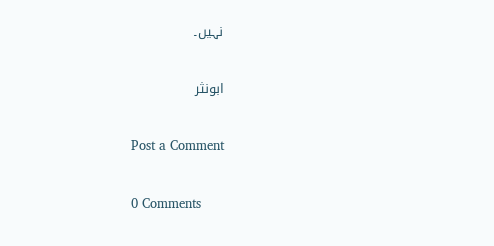نہیں۔

ابونثر

Post a Comment

0 Comments